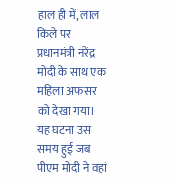हाल ही में, लाल किले पर प्रधानमंत्री नरेंद्र मोदी के साथ एक महिला अफसर को देखा गया। यह घटना उस समय हुई जब पीएम मोदी ने वहां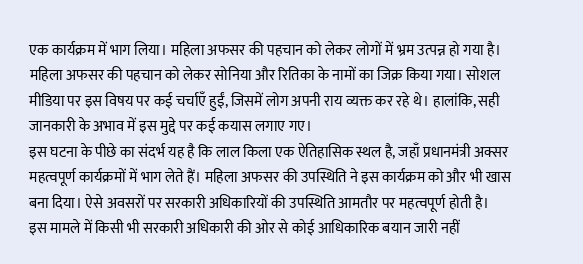एक कार्यक्रम में भाग लिया। महिला अफसर की पहचान को लेकर लोगों में भ्रम उत्पन्न हो गया है।
महिला अफसर की पहचान को लेकर सोनिया और रितिका के नामों का जिक्र किया गया। सोशल मीडिया पर इस विषय पर कई चर्चाएँ हुईं, जिसमें लोग अपनी राय व्यक्त कर रहे थे। हालांकि, सही जानकारी के अभाव में इस मुद्दे पर कई कयास लगाए गए।
इस घटना के पीछे का संदर्भ यह है कि लाल किला एक ऐतिहासिक स्थल है, जहाँ प्रधानमंत्री अक्सर महत्वपूर्ण कार्यक्रमों में भाग लेते हैं। महिला अफसर की उपस्थिति ने इस कार्यक्रम को और भी खास बना दिया। ऐसे अवसरों पर सरकारी अधिकारियों की उपस्थिति आमतौर पर महत्वपूर्ण होती है।
इस मामले में किसी भी सरकारी अधिकारी की ओर से कोई आधिकारिक बयान जारी नहीं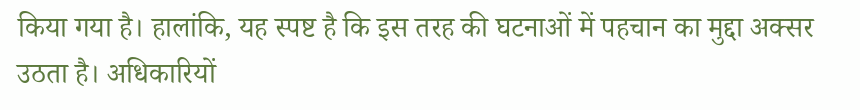किया गया है। हालांकि, यह स्पष्ट है कि इस तरह की घटनाओं में पहचान का मुद्दा अक्सर उठता है। अधिकारियों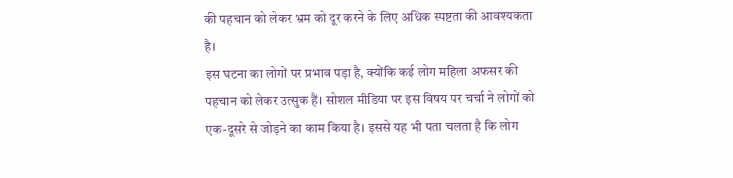की पहचान को लेकर भ्रम को दूर करने के लिए अधिक स्पष्टता की आवश्यकता है।
इस घटना का लोगों पर प्रभाव पड़ा है, क्योंकि कई लोग महिला अफसर की पहचान को लेकर उत्सुक हैं। सोशल मीडिया पर इस विषय पर चर्चा ने लोगों को एक-दूसरे से जोड़ने का काम किया है। इससे यह भी पता चलता है कि लोग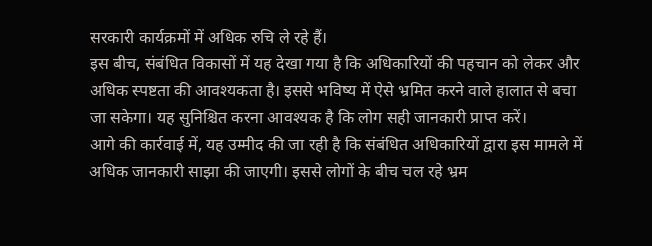सरकारी कार्यक्रमों में अधिक रुचि ले रहे हैं।
इस बीच, संबंधित विकासों में यह देखा गया है कि अधिकारियों की पहचान को लेकर और अधिक स्पष्टता की आवश्यकता है। इससे भविष्य में ऐसे भ्रमित करने वाले हालात से बचा जा सकेगा। यह सुनिश्चित करना आवश्यक है कि लोग सही जानकारी प्राप्त करें।
आगे की कार्रवाई में, यह उम्मीद की जा रही है कि संबंधित अधिकारियों द्वारा इस मामले में अधिक जानकारी साझा की जाएगी। इससे लोगों के बीच चल रहे भ्रम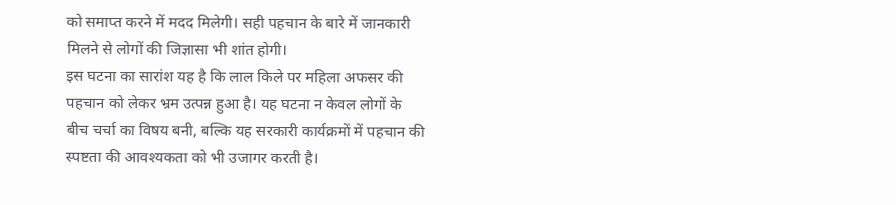को समाप्त करने में मदद मिलेगी। सही पहचान के बारे में जानकारी मिलने से लोगों की जिज्ञासा भी शांत होगी।
इस घटना का सारांश यह है कि लाल किले पर महिला अफसर की पहचान को लेकर भ्रम उत्पन्न हुआ है। यह घटना न केवल लोगों के बीच चर्चा का विषय बनी, बल्कि यह सरकारी कार्यक्रमों में पहचान की स्पष्टता की आवश्यकता को भी उजागर करती है।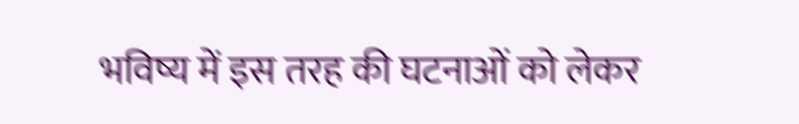भविष्य में इस तरह की घटनाओं को लेकर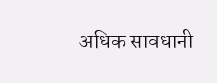अधिक सावधानी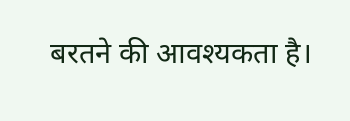बरतने की आवश्यकता है।